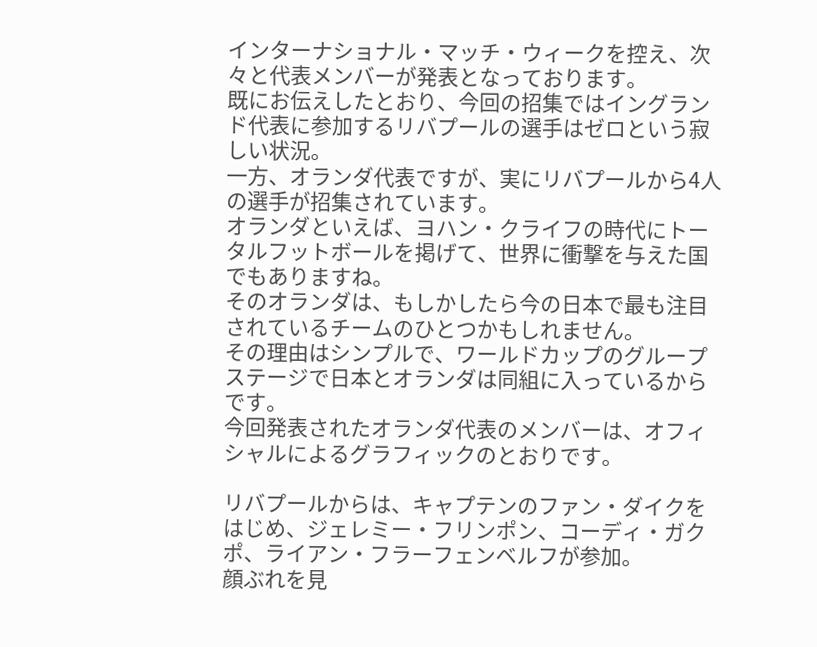インターナショナル・マッチ・ウィークを控え、次々と代表メンバーが発表となっております。
既にお伝えしたとおり、今回の招集ではイングランド代表に参加するリバプールの選手はゼロという寂しい状況。
一方、オランダ代表ですが、実にリバプールから4人の選手が招集されています。
オランダといえば、ヨハン・クライフの時代にトータルフットボールを掲げて、世界に衝撃を与えた国でもありますね。
そのオランダは、もしかしたら今の日本で最も注目されているチームのひとつかもしれません。
その理由はシンプルで、ワールドカップのグループステージで日本とオランダは同組に入っているからです。
今回発表されたオランダ代表のメンバーは、オフィシャルによるグラフィックのとおりです。

リバプールからは、キャプテンのファン・ダイクをはじめ、ジェレミー・フリンポン、コーディ・ガクポ、ライアン・フラーフェンベルフが参加。
顔ぶれを見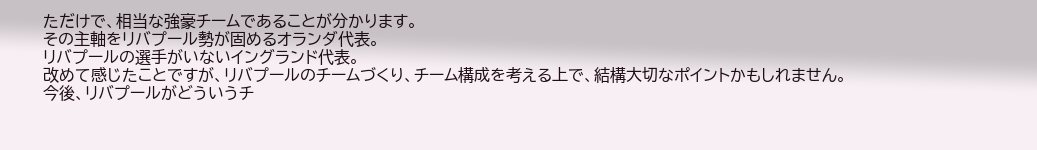ただけで、相当な強豪チームであることが分かります。
その主軸をリバプール勢が固めるオランダ代表。
リバプールの選手がいないイングランド代表。
改めて感じたことですが、リバプールのチームづくり、チーム構成を考える上で、結構大切なポイントかもしれません。
今後、リバプールがどういうチ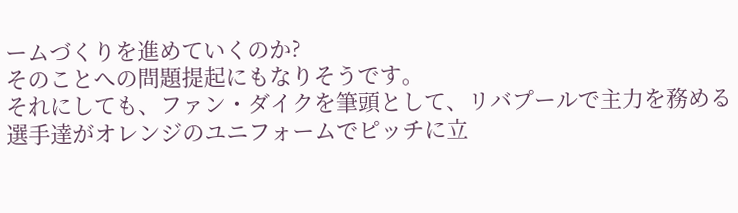ームづくりを進めていくのか?
そのことへの問題提起にもなりそうです。
それにしても、ファン・ダイクを筆頭として、リバプールで主力を務める選手達がオレンジのユニフォームでピッチに立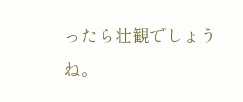ったら壮観でしょうね。